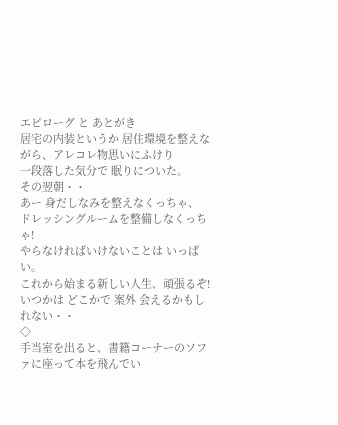エピローグ と あとがき
居宅の内装というか 居住環境を整えながら、アレコレ物思いにふけり
一段落した気分で 眠りについた。
その翌朝・・
あー 身だしなみを整えなくっちゃ、
ドレッシングルームを整備しなくっちゃ!
やらなければいけないことは いっぱい。
これから始まる新しい人生、頑張るぞ!
いつかは どこかで 案外 会えるかもしれない・・
◇
手当室を出ると、書籍コーナーのソファに座って本を飛んでい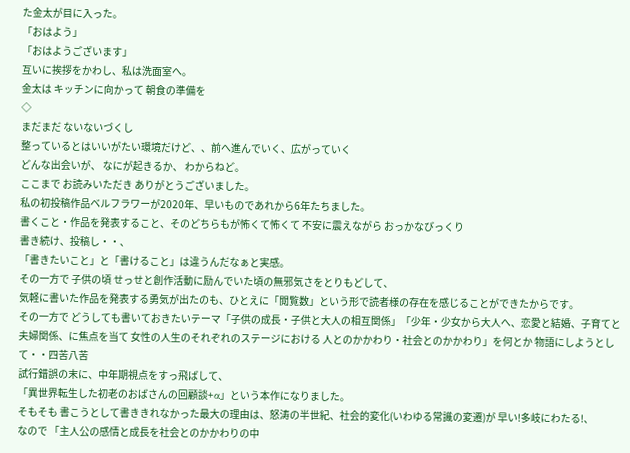た金太が目に入った。
「おはよう」
「おはようございます」
互いに挨拶をかわし、私は洗面室へ。
金太は キッチンに向かって 朝食の準備を
◇
まだまだ ないないづくし
整っているとはいいがたい環境だけど、、前へ進んでいく、広がっていく
どんな出会いが、 なにが起きるか、 わからねど。
ここまで お読みいただき ありがとうございました。
私の初投稿作品ベルフラワーが2020年、早いものであれから6年たちました。
書くこと・作品を発表すること、そのどちらもが怖くて怖くて 不安に震えながら おっかなびっくり
書き続け、投稿し・・、
「書きたいこと」と「書けること」は違うんだなぁと実感。
その一方で 子供の頃 せっせと創作活動に励んでいた頃の無邪気さをとりもどして、
気軽に書いた作品を発表する勇気が出たのも、ひとえに「閲覧数」という形で読者様の存在を感じることができたからです。
その一方で どうしても書いておきたいテーマ「子供の成長・子供と大人の相互関係」「少年・少女から大人へ、恋愛と結婚、子育てと夫婦関係、に焦点を当て 女性の人生のそれぞれのステージにおける 人とのかかわり・社会とのかかわり」を何とか 物語にしようとして・・四苦八苦
試行錯誤の末に、中年期視点をすっ飛ばして、
「異世界転生した初老のおばさんの回顧談+α」という本作になりました。
そもそも 書こうとして書ききれなかった最大の理由は、怒涛の半世紀、社会的変化(いわゆる常識の変遷)が 早い!多岐にわたる!、
なので 「主人公の感情と成長を社会とのかかわりの中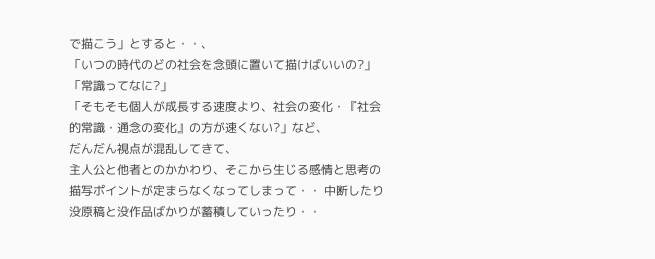で描こう」とすると・・、
「いつの時代のどの社会を念頭に置いて描けばいいの?」「常識ってなに?」
「そもそも個人が成長する速度より、社会の変化・『社会的常識・通念の変化』の方が速くない?」など、
だんだん視点が混乱してきて、
主人公と他者とのかかわり、そこから生じる感情と思考の描写ポイントが定まらなくなってしまって・・ 中断したり 没原稿と没作品ばかりが蓄積していったり・・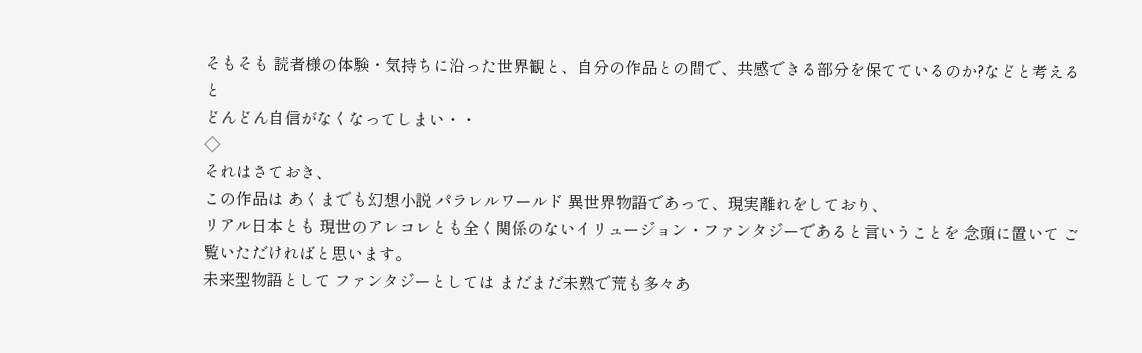そもそも 読者様の体験・気持ちに沿った世界観と、自分の作品との間で、共感できる部分を保てているのか?などと考えると
どんどん自信がなくなってしまい・・
◇
それはさておき、
この作品は あくまでも幻想小説 パラレルワールド 異世界物語であって、現実離れをしており、
リアル日本とも 現世のアレコレとも全く関係のないイリュージョン・ファンタジーであると言いうことを 念頭に置いて ご覧いただければと思います。
未来型物語として ファンタジーとしては まだまだ未熟で荒も多々あ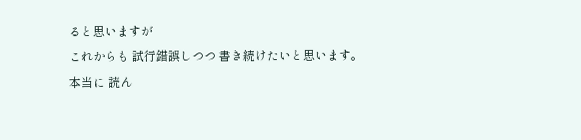ると思いますが
これからも 試行錯誤しつつ 書き続けたいと思います。
本当に 読ん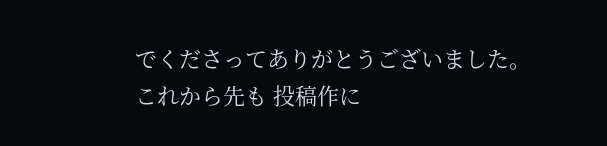でくださってありがとうございました。
これから先も 投稿作に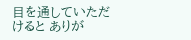目を通していただけると ありが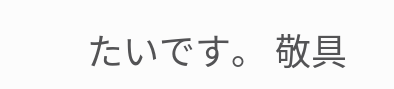たいです。 敬具